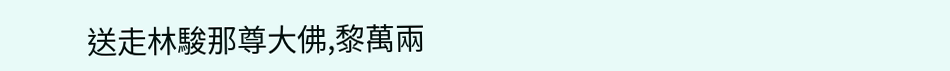送走林駿那尊大佛,黎萬兩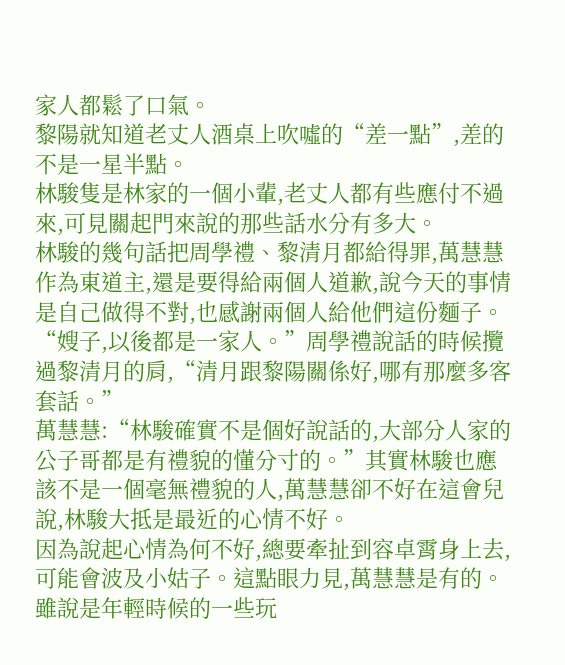家人都鬆了口氣。
黎陽就知道老丈人酒桌上吹噓的“差一點”,差的不是一星半點。
林駿隻是林家的一個小輩,老丈人都有些應付不過來,可見關起門來說的那些話水分有多大。
林駿的幾句話把周學禮、黎清月都給得罪,萬慧慧作為東道主,還是要得給兩個人道歉,說今天的事情是自己做得不對,也感謝兩個人給他們這份麵子。
“嫂子,以後都是一家人。”周學禮說話的時候攬過黎清月的肩,“清月跟黎陽關係好,哪有那麼多客套話。”
萬慧慧:“林駿確實不是個好說話的,大部分人家的公子哥都是有禮貌的懂分寸的。”其實林駿也應該不是一個毫無禮貌的人,萬慧慧卻不好在這會兒說,林駿大抵是最近的心情不好。
因為說起心情為何不好,總要牽扯到容卓霄身上去,可能會波及小姑子。這點眼力見,萬慧慧是有的。雖說是年輕時候的一些玩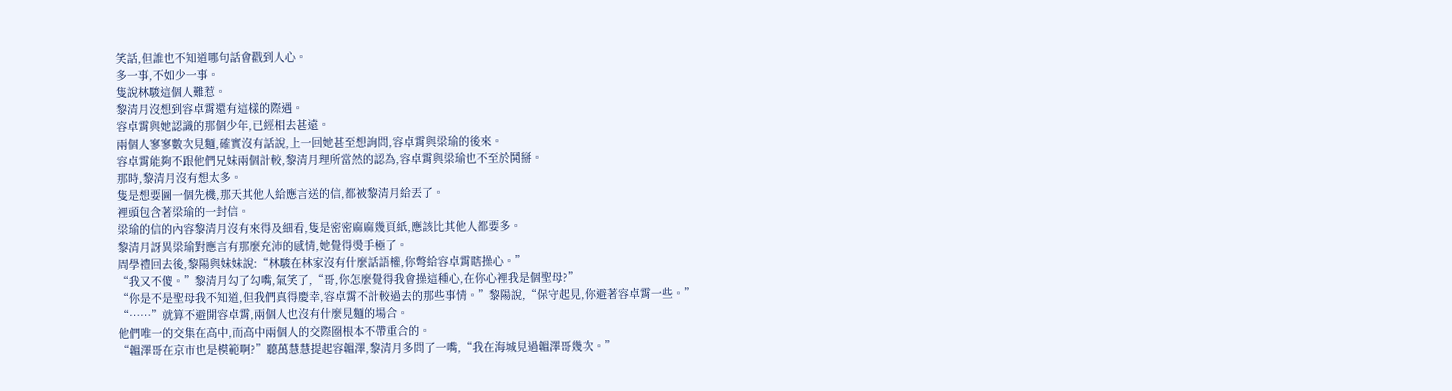笑話,但誰也不知道哪句話會戳到人心。
多一事,不如少一事。
隻說林駿這個人難惹。
黎清月沒想到容卓霄還有這樣的際遇。
容卓霄與她認識的那個少年,已經相去甚遠。
兩個人寥寥數次見麵,確實沒有話說,上一回她甚至想詢問,容卓霄與梁瑜的後來。
容卓霄能夠不跟他們兄妹兩個計較,黎清月理所當然的認為,容卓霄與梁瑜也不至於鬨掰。
那時,黎清月沒有想太多。
隻是想要圖一個先機,那天其他人給應言送的信,都被黎清月給丟了。
裡頭包含著梁瑜的一封信。
梁瑜的信的內容黎清月沒有來得及細看,隻是密密麻麻幾頁紙,應該比其他人都要多。
黎清月訝異梁瑜對應言有那麼充沛的感情,她覺得燙手極了。
周學禮回去後,黎陽與妹妹說:“林駿在林家沒有什麼話語權,你彆給容卓霄瞎操心。”
“我又不傻。”黎清月勾了勾嘴,氣笑了,“哥,你怎麼覺得我會操這種心,在你心裡我是個聖母?”
“你是不是聖母我不知道,但我們真得慶幸,容卓霄不計較過去的那些事情。”黎陽說,“保守起見,你避著容卓霄一些。”
“……”就算不避開容卓霄,兩個人也沒有什麼見麵的場合。
他們唯一的交集在高中,而高中兩個人的交際圈根本不帶重合的。
“韞澤哥在京市也是模範啊?”聽萬慧慧提起容韞澤,黎清月多問了一嘴,“我在海城見過韞澤哥幾次。”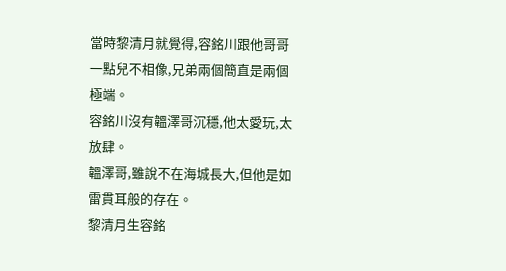當時黎清月就覺得,容銘川跟他哥哥一點兒不相像,兄弟兩個簡直是兩個極端。
容銘川沒有韞澤哥沉穩,他太愛玩,太放肆。
韞澤哥,雖說不在海城長大,但他是如雷貫耳般的存在。
黎清月生容銘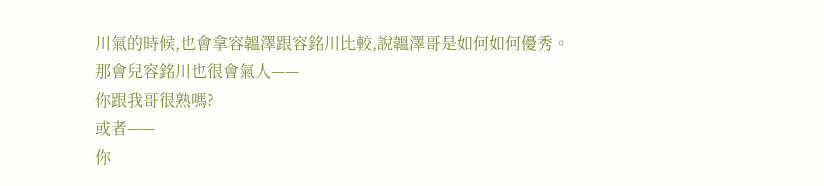川氣的時候,也會拿容韞澤跟容銘川比較,說韞澤哥是如何如何優秀。
那會兒容銘川也很會氣人——
你跟我哥很熟嗎?
或者——
你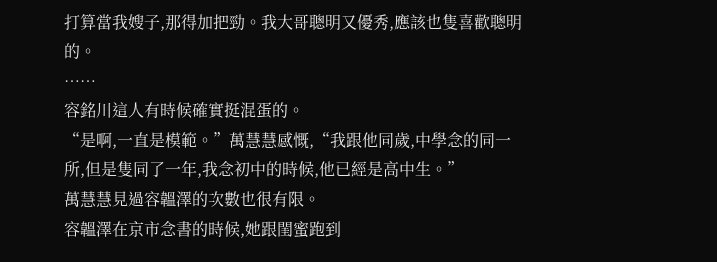打算當我嫂子,那得加把勁。我大哥聰明又優秀,應該也隻喜歡聰明的。
……
容銘川這人有時候確實挺混蛋的。
“是啊,一直是模範。”萬慧慧感慨,“我跟他同歲,中學念的同一所,但是隻同了一年,我念初中的時候,他已經是高中生。”
萬慧慧見過容韞澤的次數也很有限。
容韞澤在京市念書的時候,她跟閨蜜跑到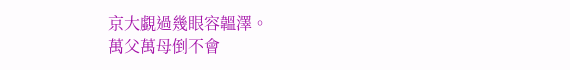京大覷過幾眼容韞澤。
萬父萬母倒不會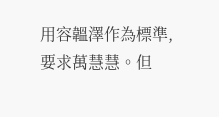用容韞澤作為標準,要求萬慧慧。但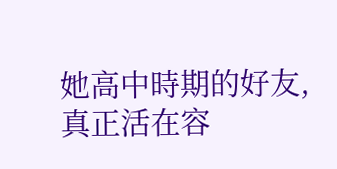她高中時期的好友,真正活在容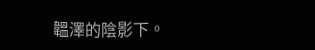韞澤的陰影下。